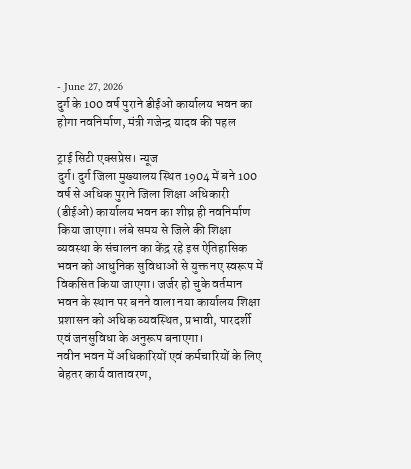- June 27, 2026
दुर्ग के 100 वर्ष पुराने डीईओ कार्यालय भवन का होगा नवनिर्माण, मंत्री गजेन्द्र यादव की पहल

ट्राई सिटी एक्सप्रेस। न्यूज
दुर्ग। दुर्ग जिला मुख्यालय स्थित 1904 में बने 100 वर्ष से अधिक पुराने जिला शिक्षा अधिकारी (डीईओ) कार्यालय भवन का शीघ्र ही नवनिर्माण किया जाएगा। लंबे समय से जिले की शिक्षा व्यवस्था के संचालन का केंद्र रहे इस ऐतिहासिक भवन को आधुनिक सुविधाओं से युक्त नए स्वरूप में विकसित किया जाएगा। जर्जर हो चुके वर्तमान भवन के स्थान पर बनने वाला नया कार्यालय शिक्षा प्रशासन को अधिक व्यवस्थित, प्रभावी, पारदर्शी एवं जनसुविधा के अनुरूप बनाएगा।
नवीन भवन में अधिकारियों एवं कर्मचारियों के लिए बेहतर कार्य वातावरण,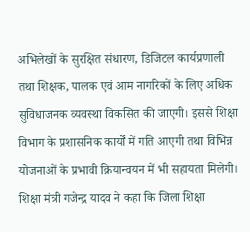अभिलेखों के सुरक्षित संधारण, डिजिटल कार्यप्रणाली तथा शिक्षक, पालक एवं आम नागरिकों के लिए अधिक सुविधाजनक व्यवस्था विकसित की जाएगी। इससे शिक्षा विभाग के प्रशासनिक कार्यों में गति आएगी तथा विभिन्न योजनाओं के प्रभावी क्रियान्वयन में भी सहायता मिलेगी।
शिक्षा मंत्री गजेन्द्र यादव ने कहा कि जिला शिक्षा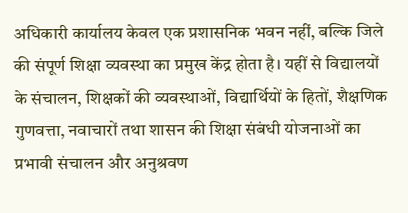अधिकारी कार्यालय केवल एक प्रशासनिक भवन नहीं, बल्कि जिले की संपूर्ण शिक्षा व्यवस्था का प्रमुख केंद्र होता है। यहीं से विद्यालयों के संचालन, शिक्षकों की व्यवस्थाओं, विद्यार्थियों के हितों, शैक्षणिक गुणवत्ता, नवाचारों तथा शासन की शिक्षा संबंधी योजनाओं का प्रभावी संचालन और अनुश्रवण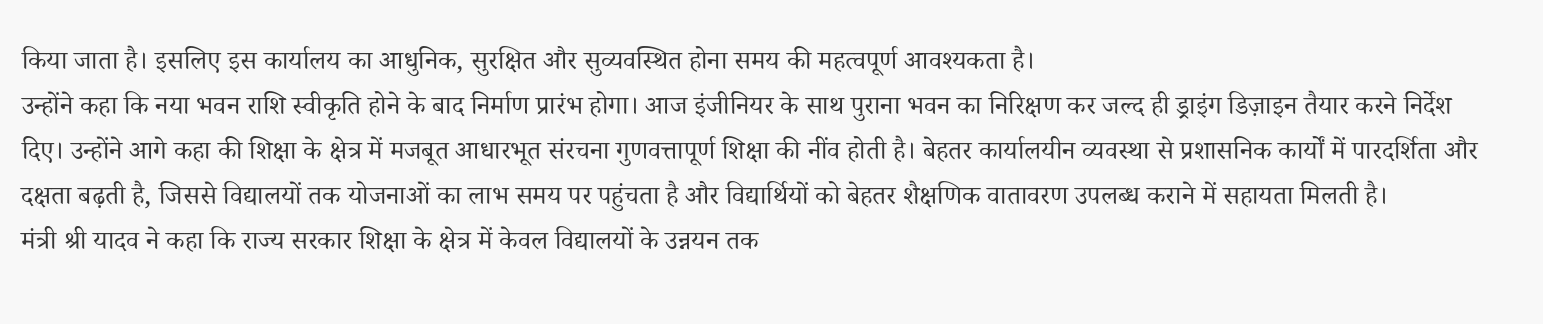किया जाता है। इसलिए इस कार्यालय का आधुनिक, सुरक्षित और सुव्यवस्थित होना समय की महत्वपूर्ण आवश्यकता है।
उन्होंने कहा कि नया भवन राशि स्वीकृति होने के बाद निर्माण प्रारंभ होगा। आज इंजीनियर के साथ पुराना भवन का निरिक्षण कर जल्द ही ड्राइंग डिज़ाइन तैयार करने निर्देश दिए। उन्होंने आगे कहा की शिक्षा के क्षेत्र में मजबूत आधारभूत संरचना गुणवत्तापूर्ण शिक्षा की नींव होती है। बेहतर कार्यालयीन व्यवस्था से प्रशासनिक कार्यों में पारदर्शिता और दक्षता बढ़ती है, जिससे विद्यालयों तक योजनाओं का लाभ समय पर पहुंचता है और विद्यार्थियों को बेहतर शैक्षणिक वातावरण उपलब्ध कराने में सहायता मिलती है।
मंत्री श्री यादव ने कहा कि राज्य सरकार शिक्षा के क्षेत्र में केवल विद्यालयों के उन्नयन तक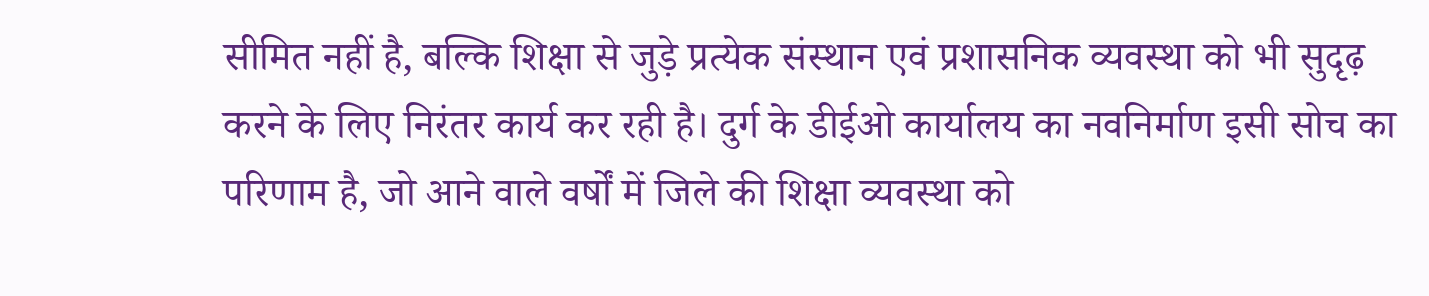सीमित नहीं है, बल्कि शिक्षा से जुड़े प्रत्येक संस्थान एवं प्रशासनिक व्यवस्था को भी सुदृढ़ करने के लिए निरंतर कार्य कर रही है। दुर्ग के डीईओ कार्यालय का नवनिर्माण इसी सोच का परिणाम है, जो आने वाले वर्षों में जिले की शिक्षा व्यवस्था को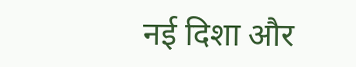नई दिशा और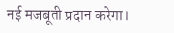नई मजबूती प्रदान करेगा।